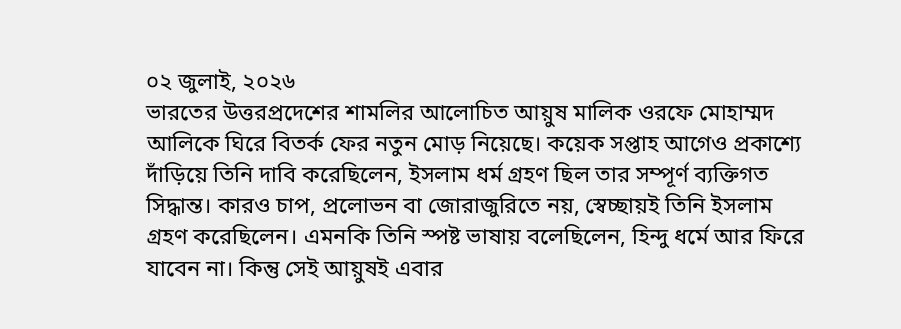০২ জুলাই, ২০২৬
ভারতের উত্তরপ্রদেশের শামলির আলোচিত আয়ুষ মালিক ওরফে মোহাম্মদ আলিকে ঘিরে বিতর্ক ফের নতুন মোড় নিয়েছে। কয়েক সপ্তাহ আগেও প্রকাশ্যে দাঁড়িয়ে তিনি দাবি করেছিলেন, ইসলাম ধর্ম গ্রহণ ছিল তার সম্পূর্ণ ব্যক্তিগত সিদ্ধান্ত। কারও চাপ, প্রলোভন বা জোরাজুরিতে নয়, স্বেচ্ছায়ই তিনি ইসলাম গ্রহণ করেছিলেন। এমনকি তিনি স্পষ্ট ভাষায় বলেছিলেন, হিন্দু ধর্মে আর ফিরে যাবেন না। কিন্তু সেই আয়ুষই এবার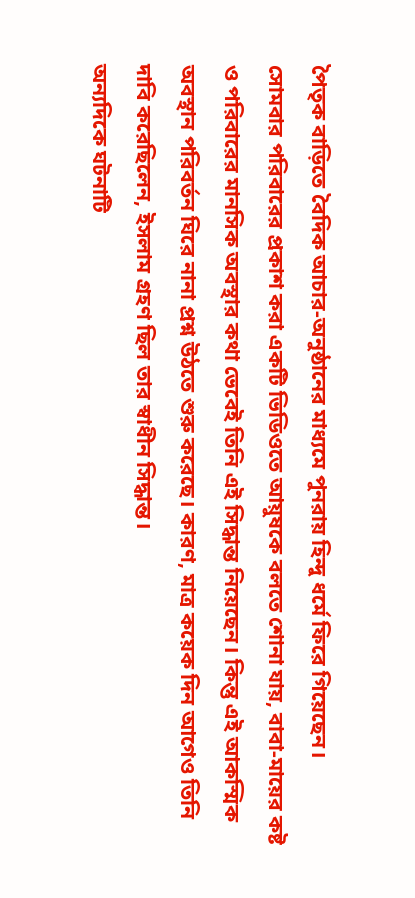পৈতৃক বাড়িতে বৈদিক আচার-অনুষ্ঠানের মাধ্যমে পুনরায় হিন্দু ধর্মে ফিরে গিয়েছেন।
সোমবার পরিবারের প্রকাশ করা একটি ভিডিওতে আয়ুষকে বলতে শোনা যায়, বাবা-মায়ের কষ্ট ও পরিবারের মানসিক অবস্থার কথা ভেবেই তিনি এই সিদ্ধান্ত নিয়েছেন। কিন্তু এই আকস্মিক অবস্থান পরিবর্তন ঘিরে নানা প্রশ্ন উঠতে শুরু করেছে। কারণ, মাত্র কয়েক দিন আগেও তিনি দাবি করেছিলেন, ইসলাম গ্রহণ ছিল তার স্বাধীন সিদ্ধান্ত।
অন্যদিকে ঘটনাটি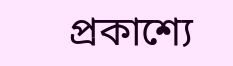প্রকাশ্যে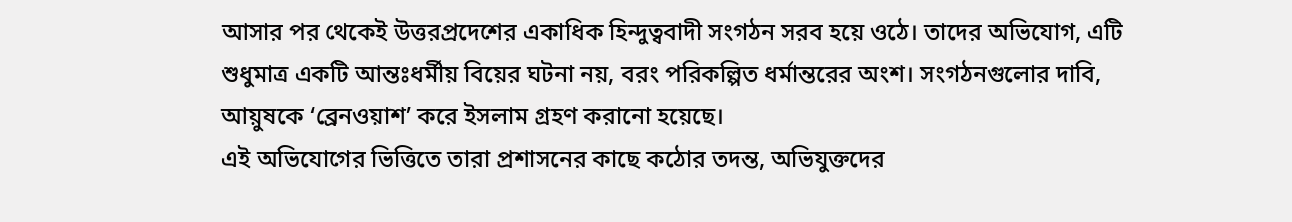আসার পর থেকেই উত্তরপ্রদেশের একাধিক হিন্দুত্ববাদী সংগঠন সরব হয়ে ওঠে। তাদের অভিযোগ, এটি শুধুমাত্র একটি আন্তঃধর্মীয় বিয়ের ঘটনা নয়, বরং পরিকল্পিত ধর্মান্তরের অংশ। সংগঠনগুলোর দাবি, আয়ুষকে ‘ব্রেনওয়াশ’ করে ইসলাম গ্রহণ করানো হয়েছে।
এই অভিযোগের ভিত্তিতে তারা প্রশাসনের কাছে কঠোর তদন্ত, অভিযুক্তদের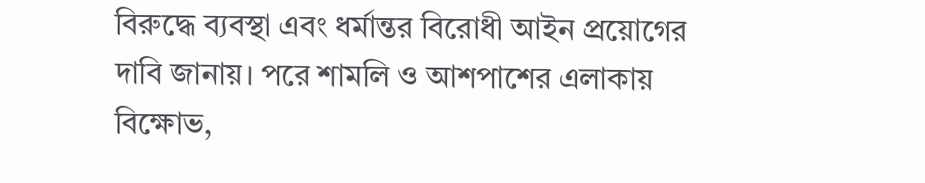বিরুদ্ধে ব্যবস্থা এবং ধর্মান্তর বিরোধী আইন প্রয়োগের দাবি জানায়। পরে শামলি ও আশপাশের এলাকায় বিক্ষোভ,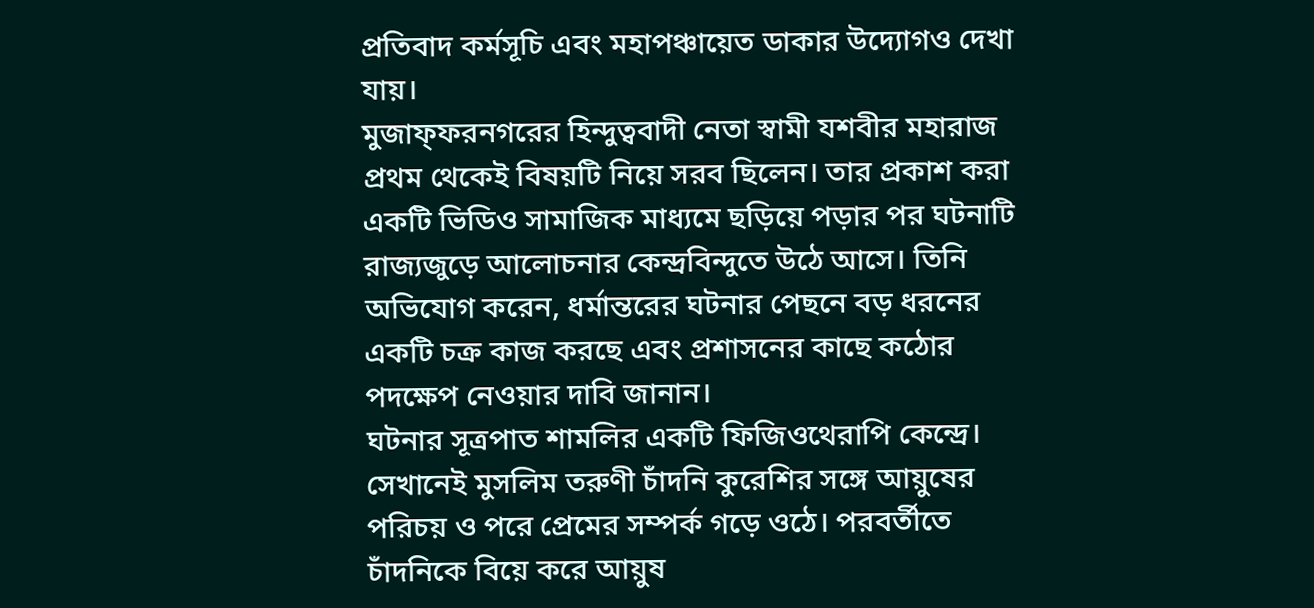প্রতিবাদ কর্মসূচি এবং মহাপঞ্চায়েত ডাকার উদ্যোগও দেখা যায়।
মুজাফ্ফরনগরের হিন্দুত্ববাদী নেতা স্বামী যশবীর মহারাজ প্রথম থেকেই বিষয়টি নিয়ে সরব ছিলেন। তার প্রকাশ করা একটি ভিডিও সামাজিক মাধ্যমে ছড়িয়ে পড়ার পর ঘটনাটি রাজ্যজুড়ে আলোচনার কেন্দ্রবিন্দুতে উঠে আসে। তিনি অভিযোগ করেন, ধর্মান্তরের ঘটনার পেছনে বড় ধরনের একটি চক্র কাজ করছে এবং প্রশাসনের কাছে কঠোর পদক্ষেপ নেওয়ার দাবি জানান।
ঘটনার সূত্রপাত শামলির একটি ফিজিওথেরাপি কেন্দ্রে। সেখানেই মুসলিম তরুণী চাঁদনি কুরেশির সঙ্গে আয়ুষের পরিচয় ও পরে প্রেমের সম্পর্ক গড়ে ওঠে। পরবর্তীতে চাঁদনিকে বিয়ে করে আয়ুষ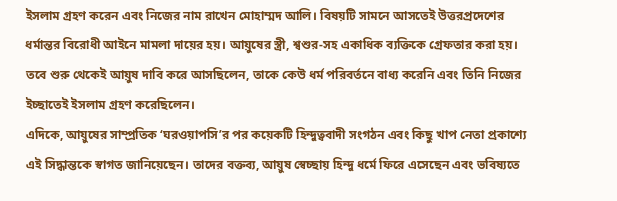ইসলাম গ্রহণ করেন এবং নিজের নাম রাখেন মোহাম্মদ আলি। বিষয়টি সামনে আসতেই উত্তরপ্রদেশের ধর্মান্তর বিরোধী আইনে মামলা দায়ের হয়। আয়ুষের স্ত্রী, শ্বশুর-সহ একাধিক ব্যক্তিকে গ্রেফতার করা হয়। তবে শুরু থেকেই আয়ুষ দাবি করে আসছিলেন, তাকে কেউ ধর্ম পরিবর্তনে বাধ্য করেনি এবং তিনি নিজের ইচ্ছাতেই ইসলাম গ্রহণ করেছিলেন।
এদিকে, আয়ুষের সাম্প্রতিক ‘ঘরওয়াপসি’র পর কয়েকটি হিন্দুত্ববাদী সংগঠন এবং কিছু খাপ নেতা প্রকাশ্যে এই সিদ্ধান্তকে স্বাগত জানিয়েছেন। তাদের বক্তব্য, আয়ুষ স্বেচ্ছায় হিন্দু ধর্মে ফিরে এসেছেন এবং ভবিষ্যতে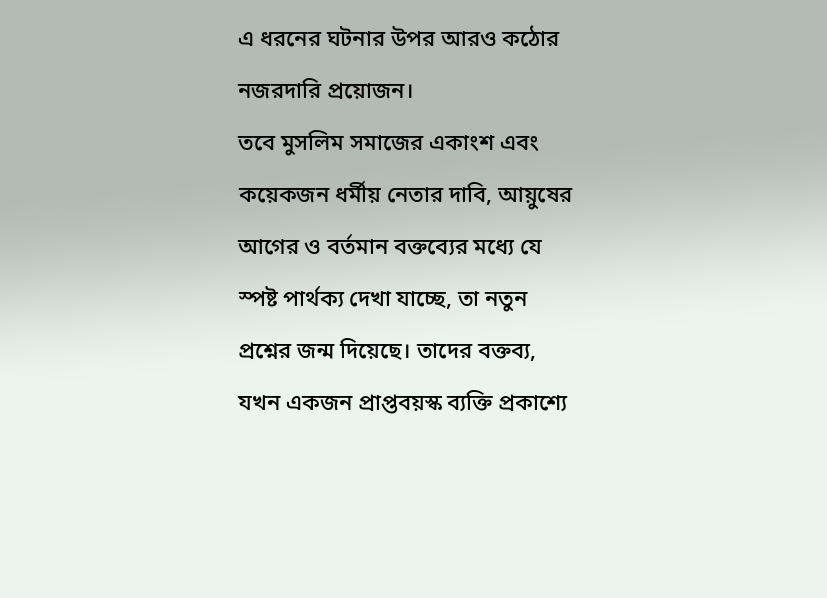এ ধরনের ঘটনার উপর আরও কঠোর নজরদারি প্রয়োজন।
তবে মুসলিম সমাজের একাংশ এবং কয়েকজন ধর্মীয় নেতার দাবি, আয়ুষের আগের ও বর্তমান বক্তব্যের মধ্যে যে স্পষ্ট পার্থক্য দেখা যাচ্ছে, তা নতুন প্রশ্নের জন্ম দিয়েছে। তাদের বক্তব্য, যখন একজন প্রাপ্তবয়স্ক ব্যক্তি প্রকাশ্যে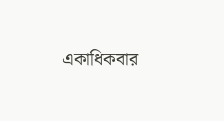একাধিকবার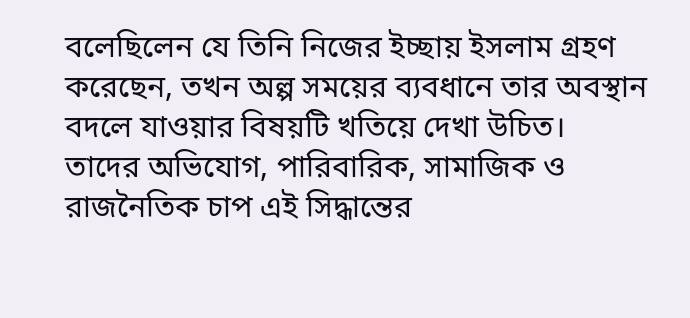বলেছিলেন যে তিনি নিজের ইচ্ছায় ইসলাম গ্রহণ করেছেন, তখন অল্প সময়ের ব্যবধানে তার অবস্থান বদলে যাওয়ার বিষয়টি খতিয়ে দেখা উচিত।
তাদের অভিযোগ, পারিবারিক, সামাজিক ও রাজনৈতিক চাপ এই সিদ্ধান্তের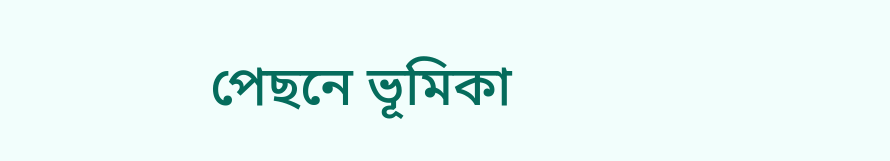পেছনে ভূমিকা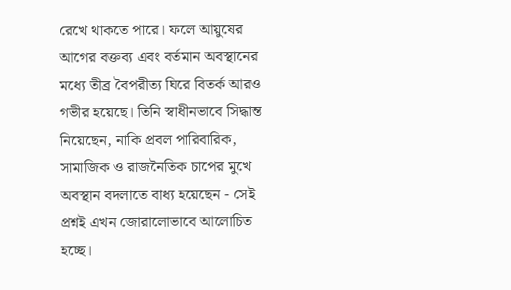রেখে থাকতে পারে। ফলে আয়ুষের আগের বক্তব্য এবং বর্তমান অবস্থানের মধ্যে তীব্র বৈপরীত্য ঘিরে বিতর্ক আরও গভীর হয়েছে। তিনি স্বাধীনভাবে সিদ্ধান্ত নিয়েছেন, নাকি প্রবল পারিবারিক, সামাজিক ও রাজনৈতিক চাপের মুখে অবস্থান বদলাতে বাধ্য হয়েছেন - সেই প্রশ্নই এখন জোরালোভাবে আলোচিত হচ্ছে।